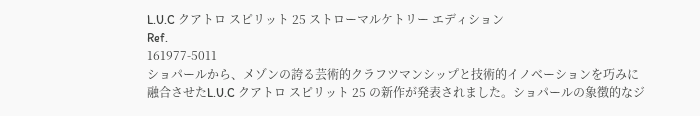L.U.C クアトロ スピリット 25 ストローマルケトリー エディション
Ref.
161977-5011
ショパールから、メゾンの誇る芸術的クラフツマンシップと技術的イノベーションを巧みに融合させたL.U.C クアトロ スピリット 25 の新作が発表されました。ショパールの象徴的なジ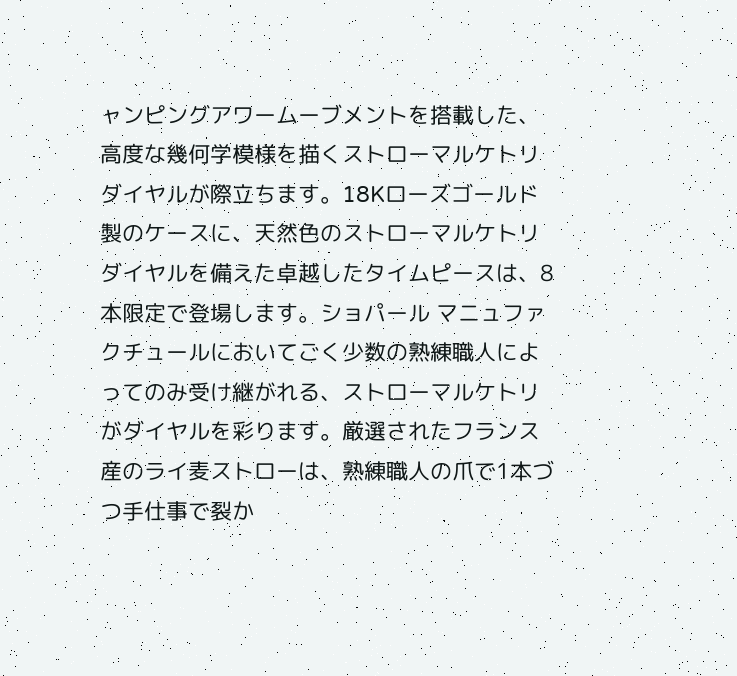ャンピングアワームーブメントを搭載した、高度な幾何学模様を描くストローマルケトリダイヤルが際立ちます。18Kローズゴールド製のケースに、天然色のストローマルケトリダイヤルを備えた卓越したタイムピースは、8本限定で登場します。ショパール マニュファクチュールにおいてごく少数の熟練職人によってのみ受け継がれる、ストローマルケトリがダイヤルを彩ります。厳選されたフランス産のライ麦ストローは、熟練職人の爪で1本づつ手仕事で裂か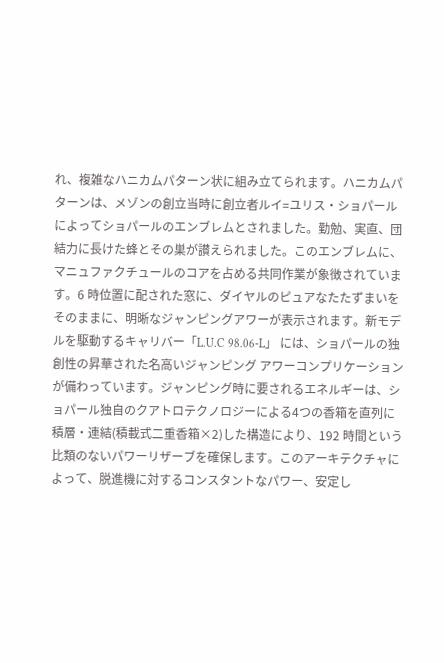れ、複雑なハニカムパターン状に組み立てられます。ハニカムパターンは、メゾンの創立当時に創立者ルイ=ユリス・ショパールによってショパールのエンブレムとされました。勤勉、実直、団結力に長けた蜂とその巣が讃えられました。このエンブレムに、マニュファクチュールのコアを占める共同作業が象徴されています。6 時位置に配された窓に、ダイヤルのピュアなたたずまいをそのままに、明晰なジャンピングアワーが表示されます。新モデルを駆動するキャリバー「L.U.C 98.06-L」 には、ショパールの独創性の昇華された名高いジャンピング アワーコンプリケーションが備わっています。ジャンピング時に要されるエネルギーは、ショパール独自のクアトロテクノロジーによる4つの香箱を直列に積層・連結(積載式二重香箱×2)した構造により、192 時間という比類のないパワーリザーブを確保します。このアーキテクチャによって、脱進機に対するコンスタントなパワー、安定し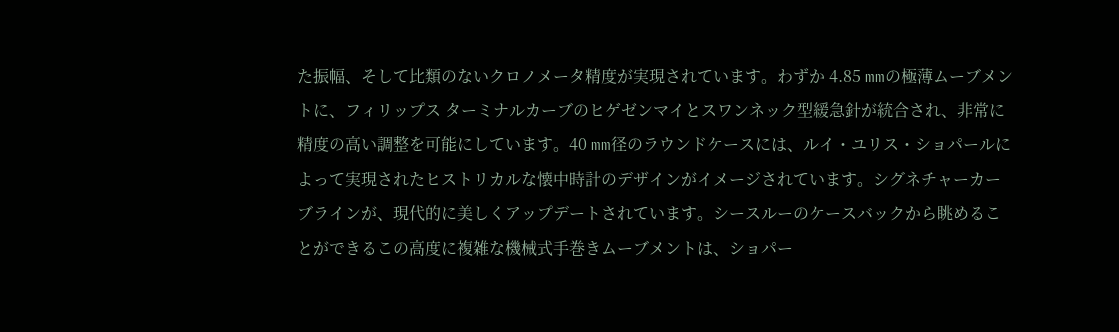た振幅、そして比類のないクロノメータ精度が実現されています。わずか 4.85 mmの極薄ムーブメントに、フィリップス ターミナルカーブのヒゲゼンマイとスワンネック型緩急針が統合され、非常に精度の高い調整を可能にしています。40 mm径のラウンドケースには、ルイ・ユリス・ショパールによって実現されたヒストリカルな懐中時計のデザインがイメージされています。シグネチャーカーブラインが、現代的に美しくアップデートされています。シースルーのケースバックから眺めることができるこの高度に複雑な機械式手巻きムーブメントは、ショパー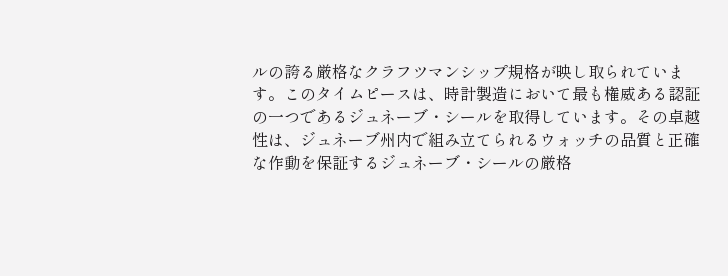ルの誇る厳格なクラフツマンシップ規格が映し取られています。このタイムピースは、時計製造において最も権威ある認証の一つであるジュネーブ・シールを取得しています。その卓越性は、ジュネーブ州内で組み立てられるウォッチの品質と正確な作動を保証するジュネーブ・シールの厳格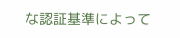な認証基準によって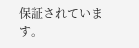保証されています。